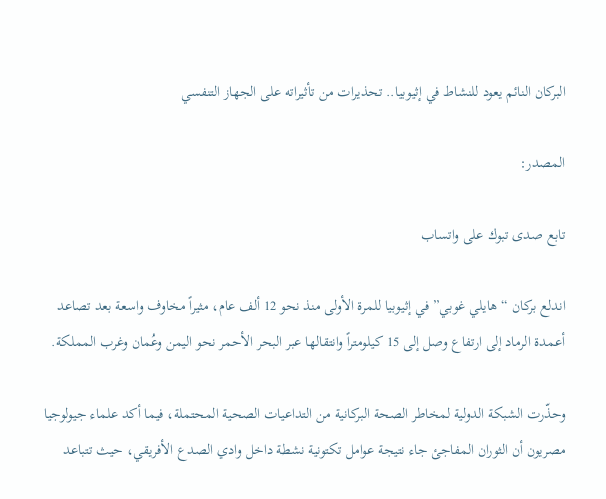البركان النائم يعود للنشاط في إثيوبيا.. تحذيرات من تأثيراته على الجهاز التنفسي

المصدر:

تابع صدى تبوك على واتساب

اندلع بركان “هايلي غوبي” في إثيوبيا للمرة الأولى منذ نحو 12 ألف عام، مثيراً مخاوف واسعة بعد تصاعد أعمدة الرماد إلى ارتفاع وصل إلى 15 كيلومتراً وانتقالها عبر البحر الأحمر نحو اليمن وعُمان وغرب المملكة.

وحذّرت الشبكة الدولية لمخاطر الصحة البركانية من التداعيات الصحية المحتملة، فيما أكد علماء جيولوجيا مصريون أن الثوران المفاجئ جاء نتيجة عوامل تكتونية نشطة داخل وادي الصدع الأفريقي، حيث تتباعد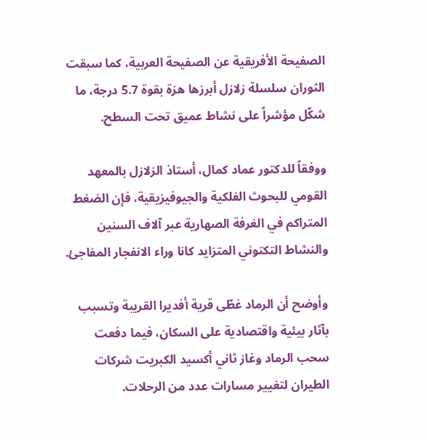الصفيحة الأفريقية عن الصفيحة العربية، كما سبقت الثوران سلسلة زلازل أبرزها هزة بقوة 5.7 درجة، ما شكّل مؤشراً على نشاط عميق تحت السطح.

ووفقاً للدكتور عماد كمال، أستاذ الزلازل بالمعهد القومي للبحوث الفلكية والجيوفيزيقية، فإن الضغط المتراكم في الغرفة الصهارية عبر آلاف السنين والنشاط التكتوني المتزايد كانا وراء الانفجار المفاجئ.

وأوضح أن الرماد غطّى قرية أفديرا القريبة وتسبب بآثار بيئية واقتصادية على السكان، فيما دفعت سحب الرماد وغاز ثاني أكسيد الكبريت شركات الطيران لتغيير مسارات عدد من الرحلات.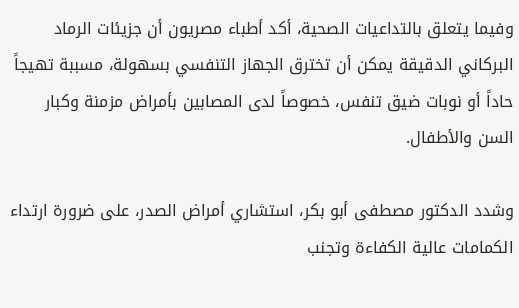وفيما يتعلق بالتداعيات الصحية، أكد أطباء مصريون أن جزيئات الرماد البركاني الدقيقة يمكن أن تخترق الجهاز التنفسي بسهولة، مسببة تهيجاً حاداً أو نوبات ضيق تنفس، خصوصاً لدى المصابين بأمراض مزمنة وكبار السن والأطفال.

وشدد الدكتور مصطفى أبو بكر، استشاري أمراض الصدر، على ضرورة ارتداء الكمامات عالية الكفاءة وتجنب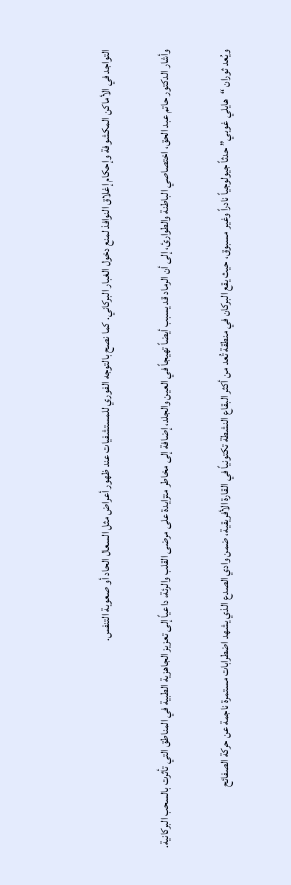التواجد في الأماكن المكشوفة وإحكام إغلاق النوافذ لمنع دخول الغبار البركاني. كما نصح بالتوجه الفوري للمستشفيات عند ظهور أعراض مثل السعال الحاد أو صعوبة التنفس.

وأشار الدكتور حاتم عبد الحق، اختصاصي الباطنة والطوارئ، إلى أن الرماد قد يسبب أيضاً تهيجاً في العين والجلد، إضافة إلى مخاطر متزايدة على مرضى القلب والرئة، داعياً إلى تعزيز الجاهزية الطبية في المناطق التي تأثرت بالسحب البركانية.

ويُعد ثوران “هايلي غوبي” حدثاً جيولوجياً نادراً وغير مسبوق، حيث يقع البركان في منطقة تُعد من أكثر البقاع النشطة تكتونياً في القارة الأفريقية، ضمن وادي الصدع الذي يشهد اضطرابات مستمرة ناجمة عن حركة الصفائح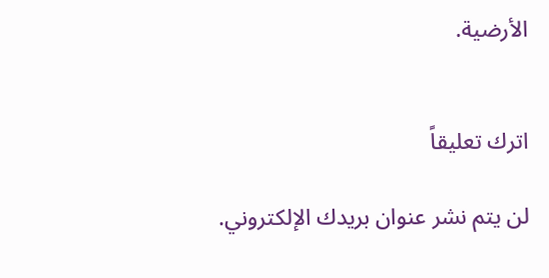الأرضية.


اترك تعليقاً

لن يتم نشر عنوان بريدك الإلكتروني.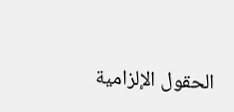الحقول الإلزامية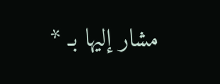مشار إليها بـ *